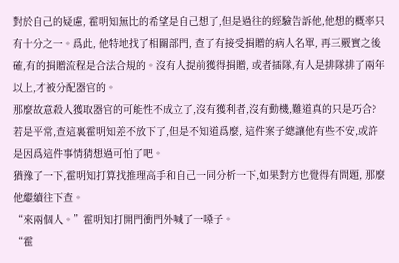對於自己的疑慮, 霍明知無比的希望是自己想了,但是過往的經驗告訴他,他想的概率只有十分之一。爲此, 他特地找了相關部門, 查了有接受捐贈的病人名單, 再三覈實之後確,有的捐贈流程是合法合規的。沒有人提前獲得捐贈, 或者插隊,有人是排隊排了兩年以上,才被分配器官的。
那麼故意殺人獲取器官的可能性不成立了,沒有獲利者,沒有動機,難道真的只是巧合?
若是平常,查這裏霍明知差不放下了,但是不知道爲麼, 這件案子總讓他有些不安,或許是因爲這件事情猜想過可怕了吧。
猶豫了一下,霍明知打算找推理高手和自己一同分析一下,如果對方也覺得有問題, 那麼他繼續往下查。
“來兩個人。”霍明知打開門衝門外喊了一嗓子。
“霍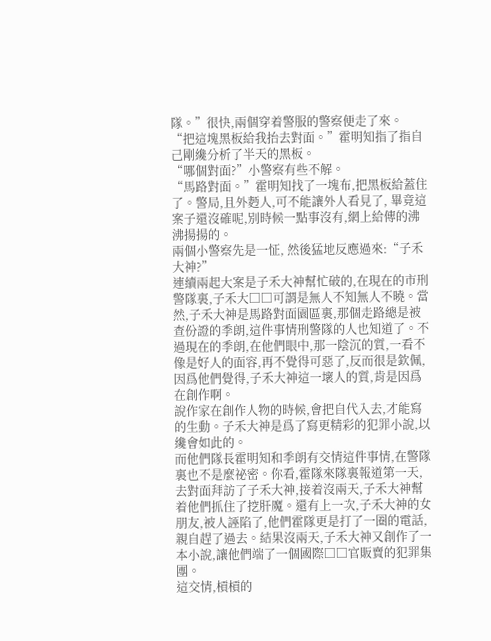隊。”很快,兩個穿着警服的警察便走了來。
“把這塊黑板給我抬去對面。”霍明知指了指自己剛纔分析了半天的黑板。
“哪個對面?”小警察有些不解。
“馬路對面。”霍明知找了一塊布,把黑板給蓋住了。警局,且外麪人,可不能讓外人看見了, 畢竟這案子還沒確呢,別時候一點事沒有,網上給傳的沸沸揚揚的。
兩個小警察先是一怔, 然後猛地反應過來:“子禾大神?”
連續兩起大案是子禾大神幫忙破的,在現在的市刑警隊裏,子禾大□□可謂是無人不知無人不曉。當然,子禾大神是馬路對面園區裏,那個走路總是被查份證的季朗,這件事情刑警隊的人也知道了。不過現在的季朗,在他們眼中,那一陰沉的質,一看不像是好人的面容,再不覺得可惡了,反而很是欽佩,因爲他們覺得,子禾大神這一壞人的質,肯是因爲在創作啊。
說作家在創作人物的時候,會把自代入去,才能寫的生動。子禾大神是爲了寫更精彩的犯罪小說,以纔會如此的。
而他們隊長霍明知和季朗有交情這件事情,在警隊裏也不是麼祕密。你看,霍隊來隊裏報道第一天,去對面拜訪了子禾大神,接着沒兩天,子禾大神幫着他們抓住了挖肝魔。還有上一次,子禾大神的女朋友,被人誣陷了,他們霍隊更是打了一圈的電話,親自趕了過去。結果沒兩天,子禾大神又創作了一本小說,讓他們端了一個國際□□官販賣的犯罪集團。
這交情,槓槓的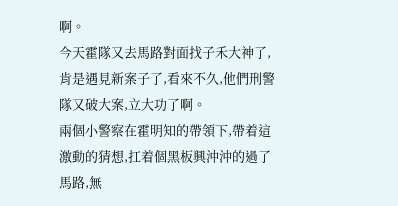啊。
今天霍隊又去馬路對面找子禾大神了,肯是遇見新案子了,看來不久,他們刑警隊又破大案,立大功了啊。
兩個小警察在霍明知的帶領下,帶着這激動的猜想,扛着個黑板興沖沖的過了馬路,無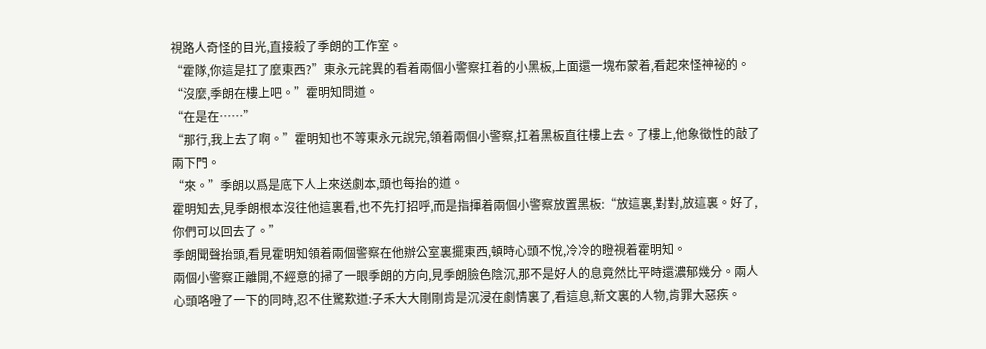視路人奇怪的目光,直接殺了季朗的工作室。
“霍隊,你這是扛了麼東西?”東永元詫異的看着兩個小警察扛着的小黑板,上面還一塊布蒙着,看起來怪神祕的。
“沒麼,季朗在樓上吧。”霍明知問道。
“在是在……”
“那行,我上去了啊。”霍明知也不等東永元說完,領着兩個小警察,扛着黑板直往樓上去。了樓上,他象徵性的敲了兩下門。
“來。”季朗以爲是底下人上來送劇本,頭也每抬的道。
霍明知去,見季朗根本沒往他這裏看,也不先打招呼,而是指揮着兩個小警察放置黑板:“放這裏,對對,放這裏。好了,你們可以回去了。”
季朗聞聲抬頭,看見霍明知領着兩個警察在他辦公室裏擺東西,頓時心頭不悅,冷冷的瞪視着霍明知。
兩個小警察正離開,不經意的掃了一眼季朗的方向,見季朗臉色陰沉,那不是好人的息竟然比平時還濃郁幾分。兩人心頭咯噔了一下的同時,忍不住驚歎道:子禾大大剛剛肯是沉浸在劇情裏了,看這息,新文裏的人物,肯罪大惡疾。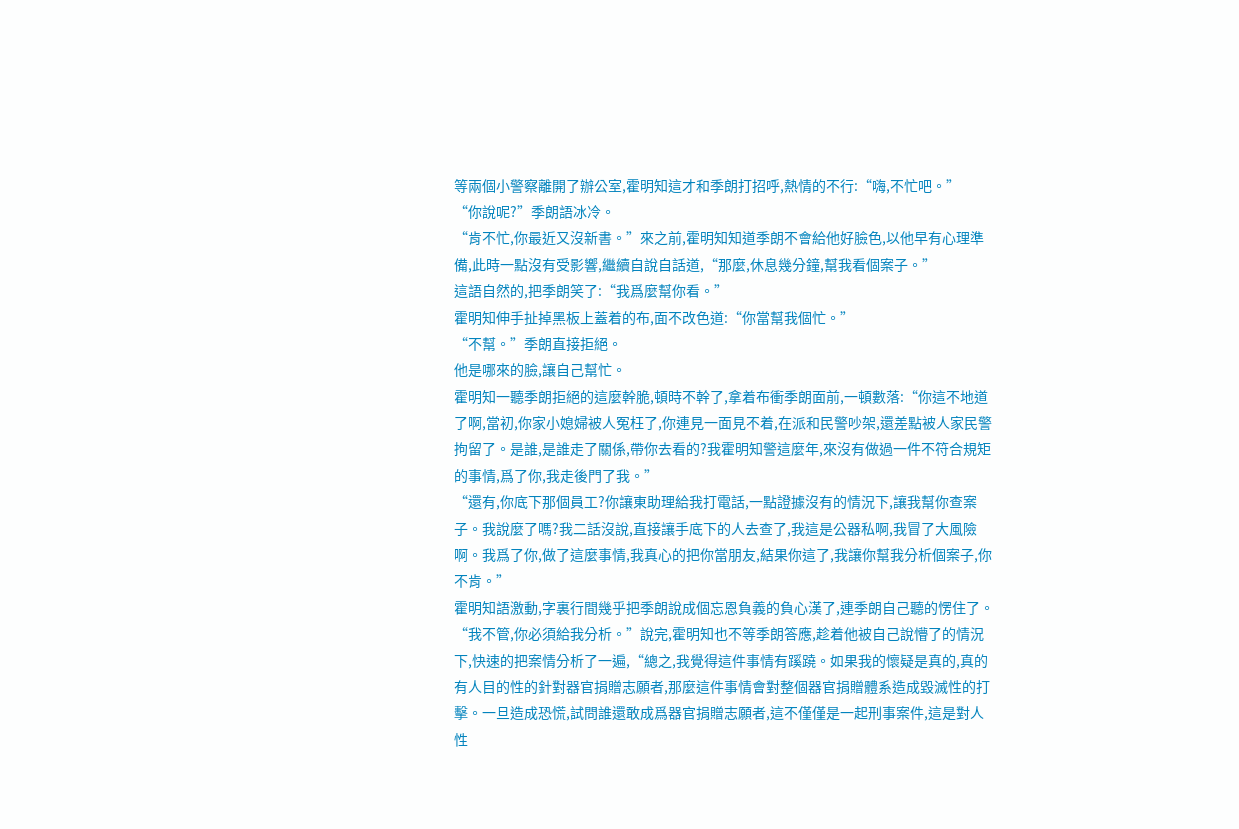等兩個小警察離開了辦公室,霍明知這才和季朗打招呼,熱情的不行:“嗨,不忙吧。”
“你說呢?”季朗語冰冷。
“肯不忙,你最近又沒新書。”來之前,霍明知知道季朗不會給他好臉色,以他早有心理準備,此時一點沒有受影響,繼續自說自話道,“那麼,休息幾分鐘,幫我看個案子。”
這語自然的,把季朗笑了:“我爲麼幫你看。”
霍明知伸手扯掉黑板上蓋着的布,面不改色道:“你當幫我個忙。”
“不幫。”季朗直接拒絕。
他是哪來的臉,讓自己幫忙。
霍明知一聽季朗拒絕的這麼幹脆,頓時不幹了,拿着布衝季朗面前,一頓數落:“你這不地道了啊,當初,你家小媳婦被人冤枉了,你連見一面見不着,在派和民警吵架,還差點被人家民警拘留了。是誰,是誰走了關係,帶你去看的?我霍明知警這麼年,來沒有做過一件不符合規矩的事情,爲了你,我走後門了我。”
“還有,你底下那個員工?你讓東助理給我打電話,一點證據沒有的情況下,讓我幫你查案子。我說麼了嗎?我二話沒說,直接讓手底下的人去查了,我這是公器私啊,我冒了大風險啊。我爲了你,做了這麼事情,我真心的把你當朋友,結果你這了,我讓你幫我分析個案子,你不肯。”
霍明知語激動,字裏行間幾乎把季朗說成個忘恩負義的負心漢了,連季朗自己聽的愣住了。
“我不管,你必須給我分析。”說完,霍明知也不等季朗答應,趁着他被自己說懵了的情況下,快速的把案情分析了一遍,“總之,我覺得這件事情有蹊蹺。如果我的懷疑是真的,真的有人目的性的針對器官捐贈志願者,那麼這件事情會對整個器官捐贈體系造成毀滅性的打擊。一旦造成恐慌,試問誰還敢成爲器官捐贈志願者,這不僅僅是一起刑事案件,這是對人性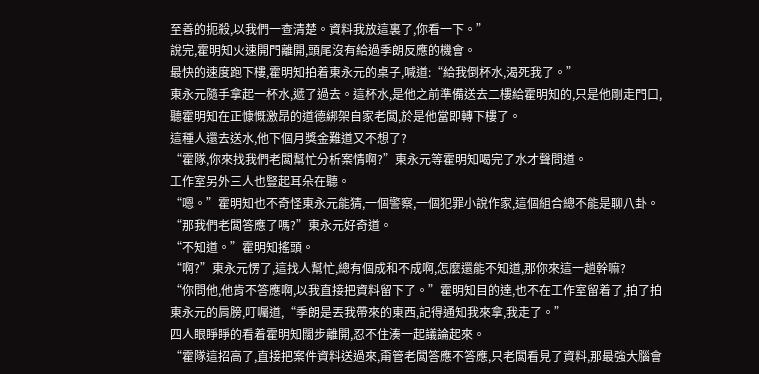至善的扼殺,以我們一查清楚。資料我放這裏了,你看一下。”
說完,霍明知火速開門離開,頭尾沒有給過季朗反應的機會。
最快的速度跑下樓,霍明知拍着東永元的桌子,喊道:“給我倒杯水,渴死我了。”
東永元隨手拿起一杯水,遞了過去。這杯水,是他之前準備送去二樓給霍明知的,只是他剛走門口,聽霍明知在正慷慨激昂的道德綁架自家老闆,於是他當即轉下樓了。
這種人還去送水,他下個月獎金難道又不想了?
“霍隊,你來找我們老闆幫忙分析案情啊?”東永元等霍明知喝完了水才聲問道。
工作室另外三人也豎起耳朵在聽。
“嗯。”霍明知也不奇怪東永元能猜,一個警察,一個犯罪小說作家,這個組合總不能是聊八卦。
“那我們老闆答應了嗎?”東永元好奇道。
“不知道。”霍明知搖頭。
“啊?”東永元愣了,這找人幫忙,總有個成和不成啊,怎麼還能不知道,那你來這一趟幹嘛?
“你問他,他肯不答應啊,以我直接把資料留下了。”霍明知目的達,也不在工作室留着了,拍了拍東永元的肩膀,叮囑道,“季朗是丟我帶來的東西,記得通知我來拿,我走了。”
四人眼睜睜的看着霍明知闊步離開,忍不住湊一起議論起來。
“霍隊這招高了,直接把案件資料送過來,甭管老闆答應不答應,只老闆看見了資料,那最強大腦會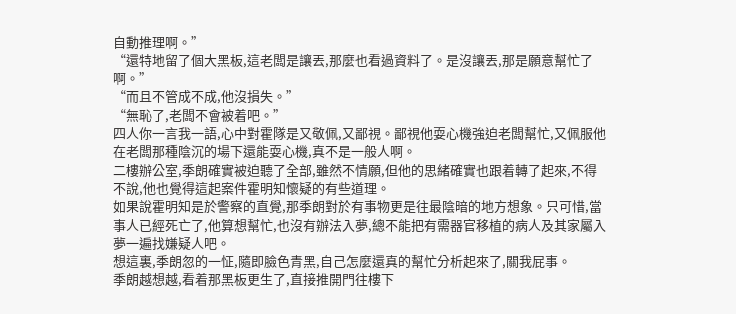自動推理啊。”
“還特地留了個大黑板,這老闆是讓丟,那麼也看過資料了。是沒讓丟,那是願意幫忙了啊。”
“而且不管成不成,他沒損失。”
“無恥了,老闆不會被着吧。”
四人你一言我一語,心中對霍隊是又敬佩,又鄙視。鄙視他耍心機強迫老闆幫忙,又佩服他在老闆那種陰沉的場下還能耍心機,真不是一般人啊。
二樓辦公室,季朗確實被迫聽了全部,雖然不情願,但他的思緒確實也跟着轉了起來,不得不說,他也覺得這起案件霍明知懷疑的有些道理。
如果說霍明知是於警察的直覺,那季朗對於有事物更是往最陰暗的地方想象。只可惜,當事人已經死亡了,他算想幫忙,也沒有辦法入夢,總不能把有需器官移植的病人及其家屬入夢一遍找嫌疑人吧。
想這裏,季朗忽的一怔,隨即臉色青黑,自己怎麼還真的幫忙分析起來了,關我屁事。
季朗越想越,看着那黑板更生了,直接推開門往樓下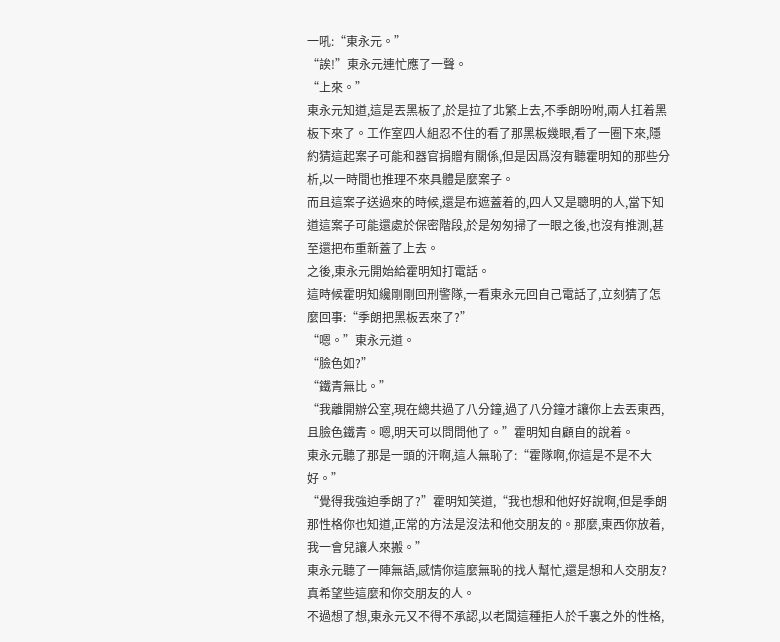一吼:“東永元。”
“誒!”東永元連忙應了一聲。
“上來。”
東永元知道,這是丟黑板了,於是拉了北繁上去,不季朗吩咐,兩人扛着黑板下來了。工作室四人組忍不住的看了那黑板幾眼,看了一圈下來,隱約猜這起案子可能和器官捐贈有關係,但是因爲沒有聽霍明知的那些分析,以一時間也推理不來具體是麼案子。
而且這案子送過來的時候,還是布遮蓋着的,四人又是聰明的人,當下知道這案子可能還處於保密階段,於是匆匆掃了一眼之後,也沒有推測,甚至還把布重新蓋了上去。
之後,東永元開始給霍明知打電話。
這時候霍明知纔剛剛回刑警隊,一看東永元回自己電話了,立刻猜了怎麼回事:“季朗把黑板丟來了?”
“嗯。”東永元道。
“臉色如?”
“鐵青無比。”
“我離開辦公室,現在總共過了八分鐘,過了八分鐘才讓你上去丟東西,且臉色鐵青。嗯,明天可以問問他了。”霍明知自顧自的說着。
東永元聽了那是一頭的汗啊,這人無恥了:“霍隊啊,你這是不是不大好。”
“覺得我強迫季朗了?”霍明知笑道,“我也想和他好好說啊,但是季朗那性格你也知道,正常的方法是沒法和他交朋友的。那麼,東西你放着,我一會兒讓人來搬。”
東永元聽了一陣無語,感情你這麼無恥的找人幫忙,還是想和人交朋友?真希望些這麼和你交朋友的人。
不過想了想,東永元又不得不承認,以老闆這種拒人於千裏之外的性格,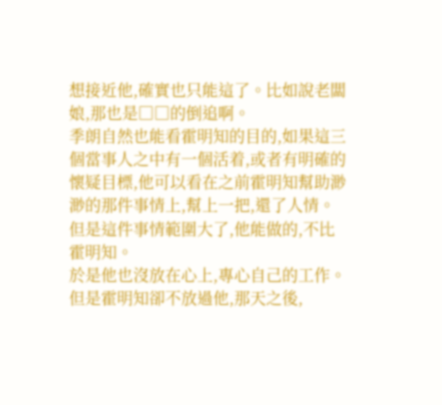想接近他,確實也只能這了。比如說老闆娘,那也是□□的倒追啊。
季朗自然也能看霍明知的目的,如果這三個當事人之中有一個活着,或者有明確的懷疑目標,他可以看在之前霍明知幫助渺渺的那件事情上,幫上一把,還了人情。但是這件事情範圍大了,他能做的,不比霍明知。
於是他也沒放在心上,專心自己的工作。但是霍明知卻不放過他,那天之後,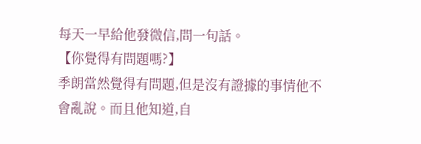每天一早給他發微信,問一句話。
【你覺得有問題嗎?】
季朗當然覺得有問題,但是沒有證據的事情他不會亂說。而且他知道,自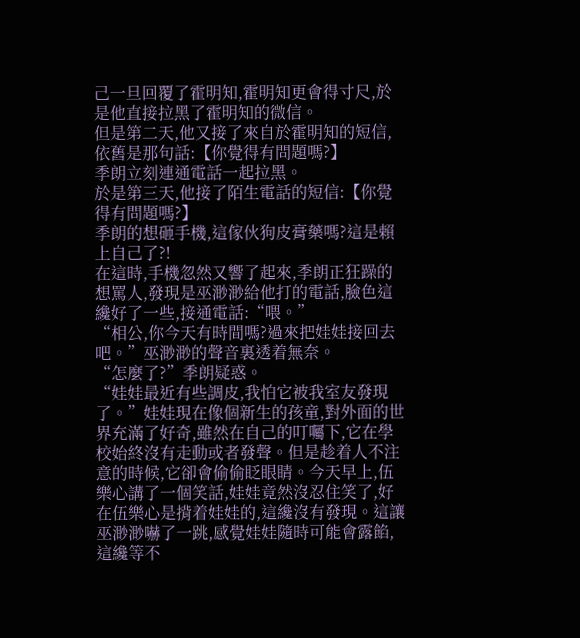己一旦回覆了霍明知,霍明知更會得寸尺,於是他直接拉黑了霍明知的微信。
但是第二天,他又接了來自於霍明知的短信,依舊是那句話:【你覺得有問題嗎?】
季朗立刻連通電話一起拉黑。
於是第三天,他接了陌生電話的短信:【你覺得有問題嗎?】
季朗的想砸手機,這傢伙狗皮膏藥嗎?這是賴上自己了?!
在這時,手機忽然又響了起來,季朗正狂躁的想罵人,發現是巫渺渺給他打的電話,臉色這纔好了一些,接通電話:“喂。”
“相公,你今天有時間嗎?過來把娃娃接回去吧。”巫渺渺的聲音裏透着無奈。
“怎麼了?”季朗疑惑。
“娃娃最近有些調皮,我怕它被我室友發現了。”娃娃現在像個新生的孩童,對外面的世界充滿了好奇,雖然在自己的叮囑下,它在學校始終沒有走動或者發聲。但是趁着人不注意的時候,它卻會偷偷眨眼睛。今天早上,伍樂心講了一個笑話,娃娃竟然沒忍住笑了,好在伍樂心是揹着娃娃的,這纔沒有發現。這讓巫渺渺嚇了一跳,感覺娃娃隨時可能會露餡,這纔等不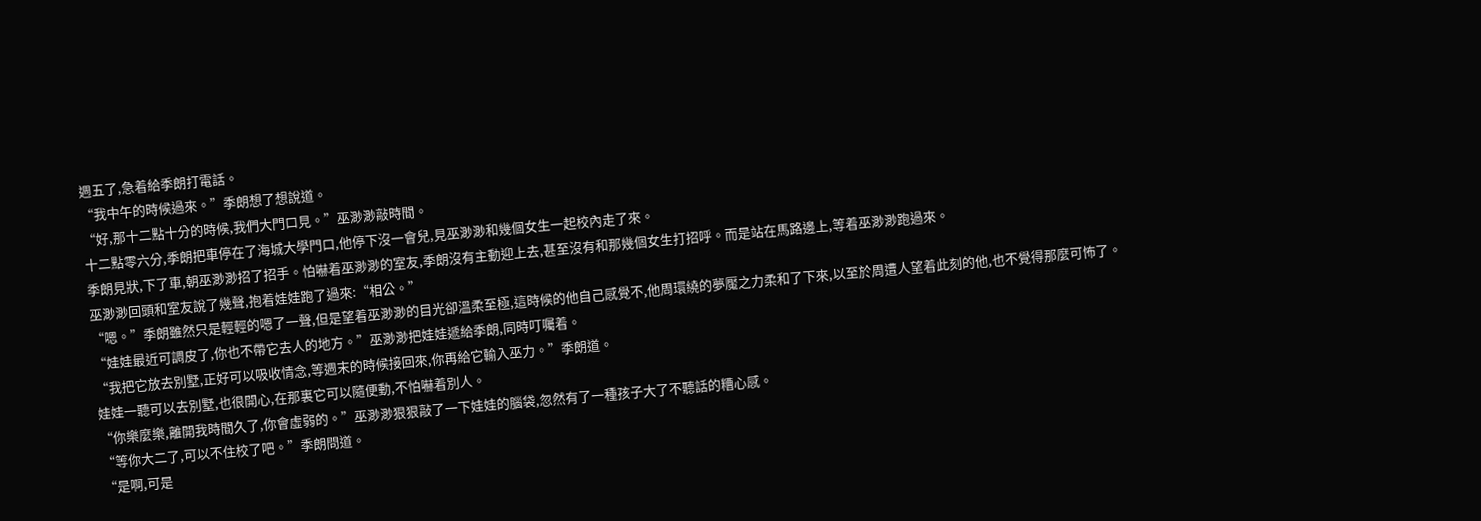週五了,急着給季朗打電話。
“我中午的時候過來。”季朗想了想說道。
“好,那十二點十分的時候,我們大門口見。”巫渺渺敲時間。
十二點零六分,季朗把車停在了海城大學門口,他停下沒一會兒,見巫渺渺和幾個女生一起校內走了來。
季朗見狀,下了車,朝巫渺渺招了招手。怕嚇着巫渺渺的室友,季朗沒有主動迎上去,甚至沒有和那幾個女生打招呼。而是站在馬路邊上,等着巫渺渺跑過來。
巫渺渺回頭和室友說了幾聲,抱着娃娃跑了過來:“相公。”
“嗯。”季朗雖然只是輕輕的嗯了一聲,但是望着巫渺渺的目光卻溫柔至極,這時候的他自己感覺不,他周環繞的夢魘之力柔和了下來,以至於周遭人望着此刻的他,也不覺得那麼可怖了。
“娃娃最近可調皮了,你也不帶它去人的地方。”巫渺渺把娃娃遞給季朗,同時叮囑着。
“我把它放去別墅,正好可以吸收情念,等週末的時候接回來,你再給它輸入巫力。”季朗道。
娃娃一聽可以去別墅,也很開心,在那裏它可以隨便動,不怕嚇着別人。
“你樂麼樂,離開我時間久了,你會虛弱的。”巫渺渺狠狠敲了一下娃娃的腦袋,忽然有了一種孩子大了不聽話的糟心感。
“等你大二了,可以不住校了吧。”季朗問道。
“是啊,可是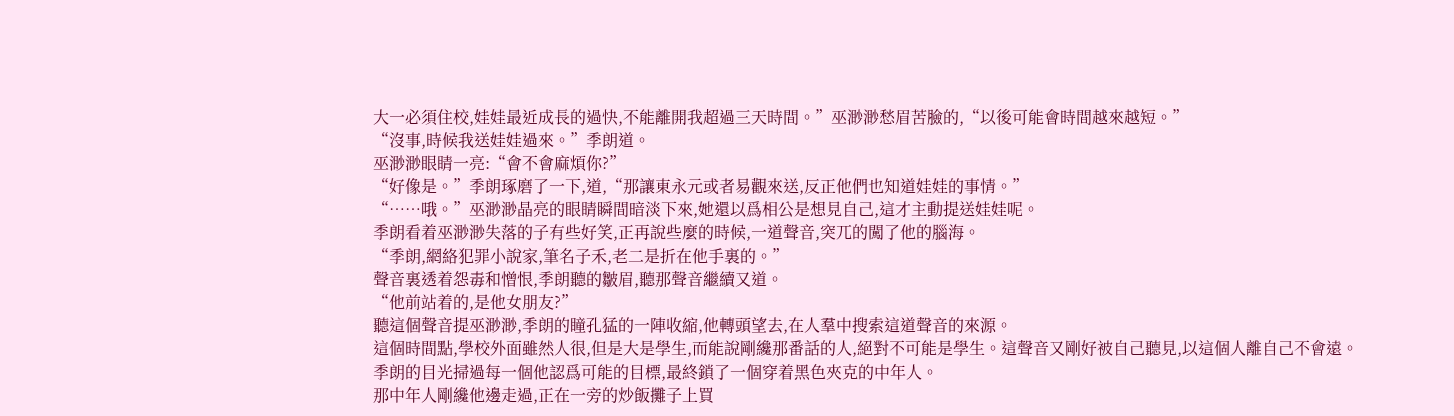大一必須住校,娃娃最近成長的過快,不能離開我超過三天時間。”巫渺渺愁眉苦臉的,“以後可能會時間越來越短。”
“沒事,時候我送娃娃過來。”季朗道。
巫渺渺眼睛一亮:“會不會麻煩你?”
“好像是。”季朗琢磨了一下,道,“那讓東永元或者易觀來送,反正他們也知道娃娃的事情。”
“……哦。”巫渺渺晶亮的眼睛瞬間暗淡下來,她還以爲相公是想見自己,這才主動提送娃娃呢。
季朗看着巫渺渺失落的子有些好笑,正再說些麼的時候,一道聲音,突兀的闖了他的腦海。
“季朗,網絡犯罪小說家,筆名子禾,老二是折在他手裏的。”
聲音裏透着怨毒和憎恨,季朗聽的皺眉,聽那聲音繼續又道。
“他前站着的,是他女朋友?”
聽這個聲音提巫渺渺,季朗的瞳孔猛的一陣收縮,他轉頭望去,在人羣中搜索這道聲音的來源。
這個時間點,學校外面雖然人很,但是大是學生,而能說剛纔那番話的人,絕對不可能是學生。這聲音又剛好被自己聽見,以這個人離自己不會遠。
季朗的目光掃過每一個他認爲可能的目標,最終鎖了一個穿着黑色夾克的中年人。
那中年人剛纔他邊走過,正在一旁的炒飯攤子上買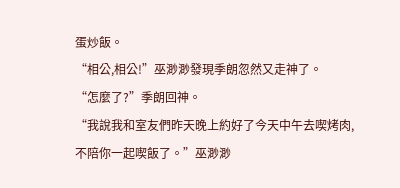蛋炒飯。
“相公,相公!”巫渺渺發現季朗忽然又走神了。
“怎麼了?”季朗回神。
“我說我和室友們昨天晚上約好了今天中午去喫烤肉,不陪你一起喫飯了。”巫渺渺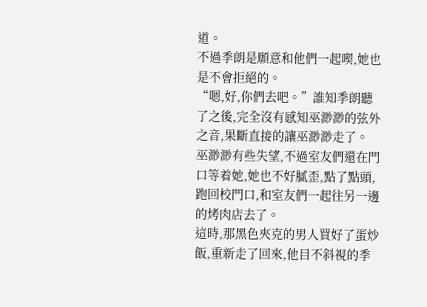道。
不過季朗是願意和他們一起喫,她也是不會拒絕的。
“嗯,好,你們去吧。”誰知季朗聽了之後,完全沒有感知巫渺渺的弦外之音,果斷直接的讓巫渺渺走了。
巫渺渺有些失望,不過室友們還在門口等着她,她也不好膩歪,點了點頭,跑回校門口,和室友們一起往另一邊的烤肉店去了。
這時,那黑色夾克的男人買好了蛋炒飯,重新走了回來,他目不斜視的季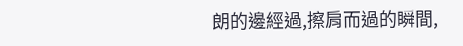朗的邊經過,擦肩而過的瞬間,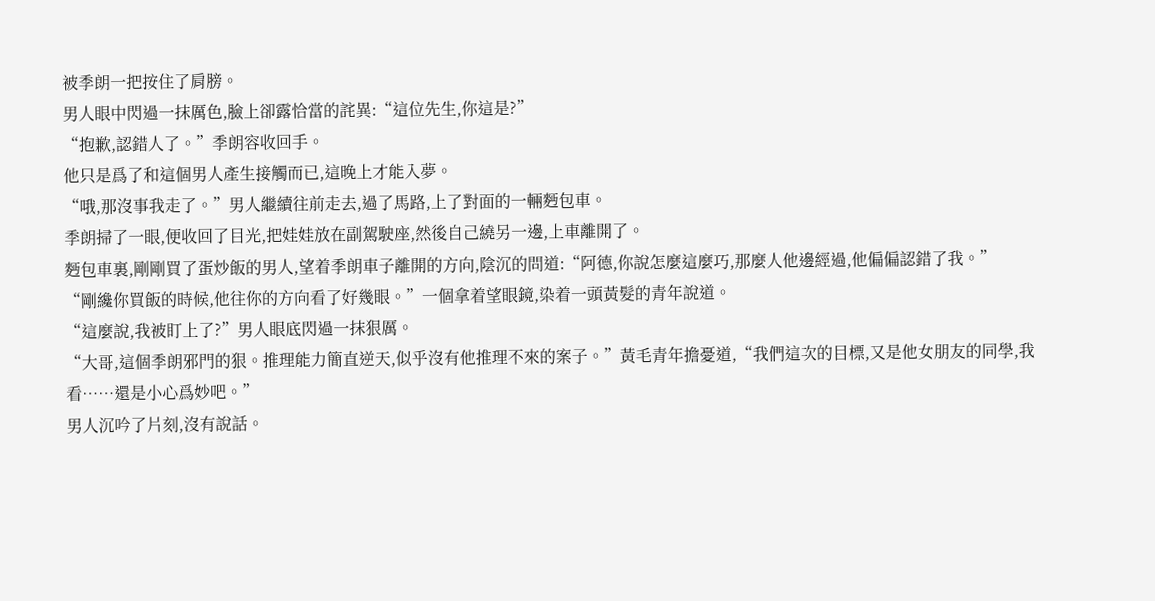被季朗一把按住了肩膀。
男人眼中閃過一抹厲色,臉上卻露恰當的詫異:“這位先生,你這是?”
“抱歉,認錯人了。”季朗容收回手。
他只是爲了和這個男人產生接觸而已,這晚上才能入夢。
“哦,那沒事我走了。”男人繼續往前走去,過了馬路,上了對面的一輛麪包車。
季朗掃了一眼,便收回了目光,把娃娃放在副駕駛座,然後自己繞另一邊,上車離開了。
麪包車裏,剛剛買了蛋炒飯的男人,望着季朗車子離開的方向,陰沉的問道:“阿德,你說怎麼這麼巧,那麼人他邊經過,他偏偏認錯了我。”
“剛纔你買飯的時候,他往你的方向看了好幾眼。”一個拿着望眼鏡,染着一頭黃髮的青年說道。
“這麼說,我被盯上了?”男人眼底閃過一抹狠厲。
“大哥,這個季朗邪門的狠。推理能力簡直逆天,似乎沒有他推理不來的案子。”黃毛青年擔憂道,“我們這次的目標,又是他女朋友的同學,我看……還是小心爲妙吧。”
男人沉吟了片刻,沒有說話。